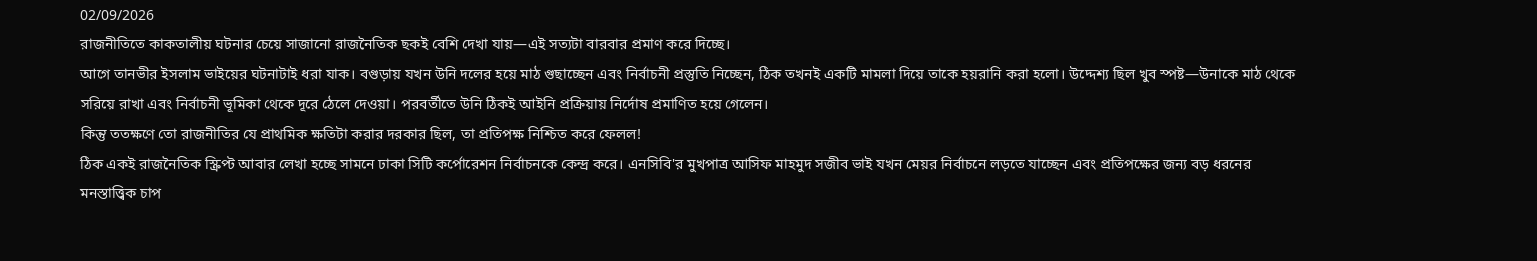02/09/2026
রাজনীতিতে কাকতালীয় ঘটনার চেয়ে সাজানো রাজনৈতিক ছকই বেশি দেখা যায়—এই সত্যটা বারবার প্রমাণ করে দিচ্ছে।
আগে তানভীর ইসলাম ভাইয়ের ঘটনাটাই ধরা যাক। বগুড়ায় যখন উনি দলের হয়ে মাঠ গুছাচ্ছেন এবং নির্বাচনী প্রস্তুতি নিচ্ছেন, ঠিক তখনই একটি মামলা দিয়ে তাকে হয়রানি করা হলো। উদ্দেশ্য ছিল খুব স্পষ্ট—উনাকে মাঠ থেকে সরিয়ে রাখা এবং নির্বাচনী ভূমিকা থেকে দূরে ঠেলে দেওয়া। পরবর্তীতে উনি ঠিকই আইনি প্রক্রিয়ায় নির্দোষ প্রমাণিত হয়ে গেলেন।
কিন্তু ততক্ষণে তো রাজনীতির যে প্রাথমিক ক্ষতিটা করার দরকার ছিল, তা প্রতিপক্ষ নিশ্চিত করে ফেলল!
ঠিক একই রাজনৈতিক স্ক্রিপ্ট আবার লেখা হচ্ছে সামনে ঢাকা সিটি কর্পোরেশন নির্বাচনকে কেন্দ্র করে। এনসিবি'র মুখপাত্র আসিফ মাহমুদ সজীব ভাই যখন মেয়র নির্বাচনে লড়তে যাচ্ছেন এবং প্রতিপক্ষের জন্য বড় ধরনের মনস্তাত্ত্বিক চাপ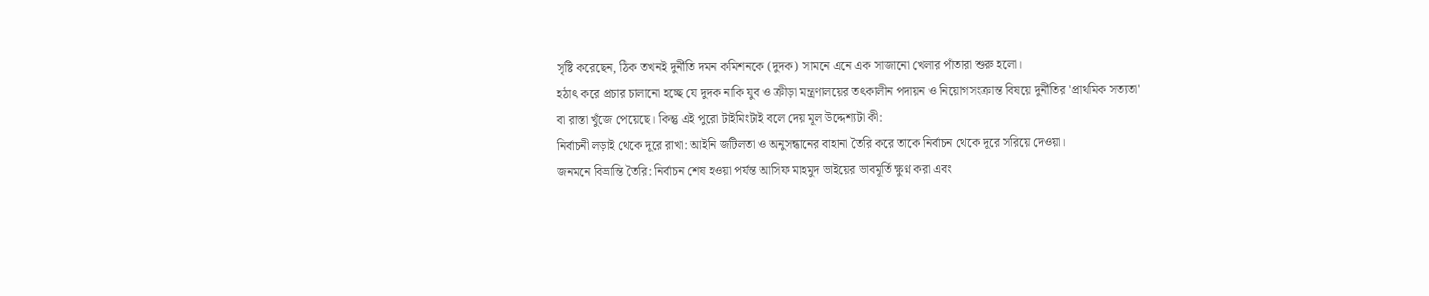সৃষ্টি করেছেন, ঠিক তখনই দুর্নীতি দমন কমিশনকে (দুদক) সামনে এনে এক সাজানো খেলার পাঁতারা শুরু হলো।
হঠাৎ করে প্রচার চালানো হচ্ছে যে দুদক নাকি যুব ও ক্রীড়া মন্ত্রণালয়ের তৎকালীন পদায়ন ও নিয়োগসংক্রান্ত বিষয়ে দুর্নীতির 'প্রাথমিক সত্যতা' বা রাস্তা খুঁজে পেয়েছে। কিন্তু এই পুরো টাইমিংটাই বলে দেয় মূল উদ্দেশ্যটা কী:
নির্বাচনী লড়াই থেকে দূরে রাখা: আইনি জটিলতা ও অনুসন্ধানের বাহানা তৈরি করে তাকে নির্বাচন থেকে দূরে সরিয়ে দেওয়া।
জনমনে বিভ্রান্তি তৈরি: নির্বাচন শেষ হওয়া পর্যন্ত আসিফ মাহমুদ ভাইয়ের ভাবমূর্তি ক্ষুণ্ন করা এবং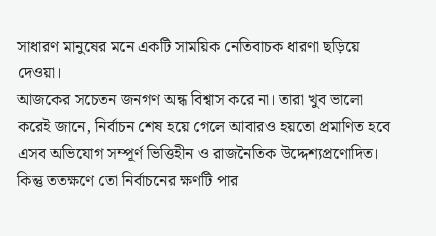সাধারণ মানুষের মনে একটি সাময়িক নেতিবাচক ধারণা ছড়িয়ে দেওয়া।
আজকের সচেতন জনগণ অন্ধ বিশ্বাস করে না। তারা খুব ভালো করেই জানে, নির্বাচন শেষ হয়ে গেলে আবারও হয়তো প্রমাণিত হবে এসব অভিযোগ সম্পূর্ণ ভিত্তিহীন ও রাজনৈতিক উদ্দেশ্যপ্রণোদিত। কিন্তু ততক্ষণে তো নির্বাচনের ক্ষণটি পার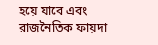হয়ে যাবে এবং রাজনৈতিক ফায়দা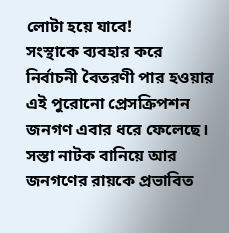লোটা হয়ে যাবে!
সংস্থাকে ব্যবহার করে নির্বাচনী বৈতরণী পার হওয়ার এই পুরোনো প্রেসক্রিপশন জনগণ এবার ধরে ফেলেছে। সস্তা নাটক বানিয়ে আর জনগণের রায়কে প্রভাবিত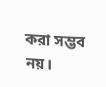করা সম্ভব নয়।